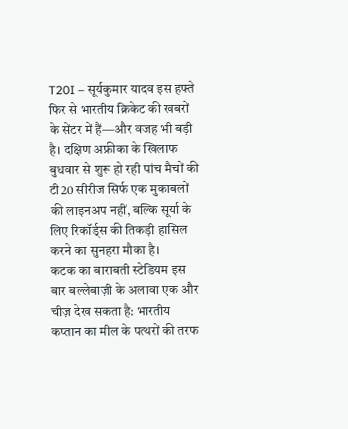T20I – सूर्यकुमार यादव इस हफ्ते फिर से भारतीय क्रिकेट की खबरों के सेंटर में हैं—और वजह भी बड़ी है। दक्षिण अफ्रीका के खिलाफ बुधवार से शुरू हो रही पांच मैचों की टी20 सीरीज सिर्फ एक मुकाबलों की लाइनअप नहीं, बल्कि सूर्या के लिए रिकॉर्ड्स की तिकड़ी हासिल करने का सुनहरा मौका है।
कटक का बाराबती स्टेडियम इस बार बल्लेबाज़ी के अलावा एक और चीज़ देख सकता है: भारतीय कप्तान का मील के पत्थरों की तरफ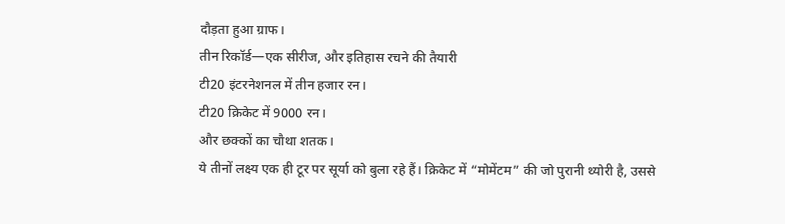दौड़ता हुआ ग्राफ।
तीन रिकॉर्ड—एक सीरीज, और इतिहास रचने की तैयारी
टी20 इंटरनेशनल में तीन हजार रन।
टी20 क्रिकेट में 9000 रन।
और छक्कों का चौथा शतक।
ये तीनों लक्ष्य एक ही टूर पर सूर्या को बुला रहे हैं। क्रिकेट में “मोमेंटम” की जो पुरानी थ्योरी है, उससे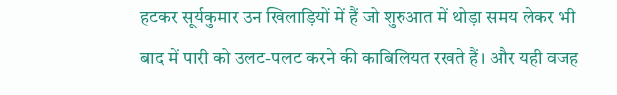हटकर सूर्यकुमार उन खिलाड़ियों में हैं जो शुरुआत में थोड़ा समय लेकर भी बाद में पारी को उलट-पलट करने की काबिलियत रखते हैं। और यही वजह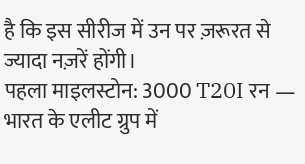है कि इस सीरीज में उन पर ज़रूरत से ज्यादा नज़रें होंगी।
पहला माइलस्टोन: 3000 T20I रन — भारत के एलीट ग्रुप में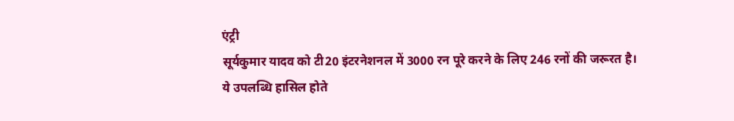एंट्री
सूर्यकुमार यादव को टी20 इंटरनेशनल में 3000 रन पूरे करने के लिए 246 रनों की जरूरत है।
ये उपलब्धि हासिल होते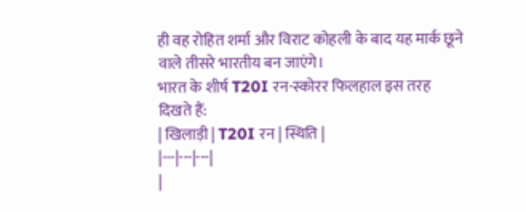ही वह रोहित शर्मा और विराट कोहली के बाद यह मार्क छूने वाले तीसरे भारतीय बन जाएंगे।
भारत के शीर्ष T20I रन-स्कोरर फिलहाल इस तरह दिखते हैं:
| खिलाड़ी | T20I रन | स्थिति |
|---|---|---|
|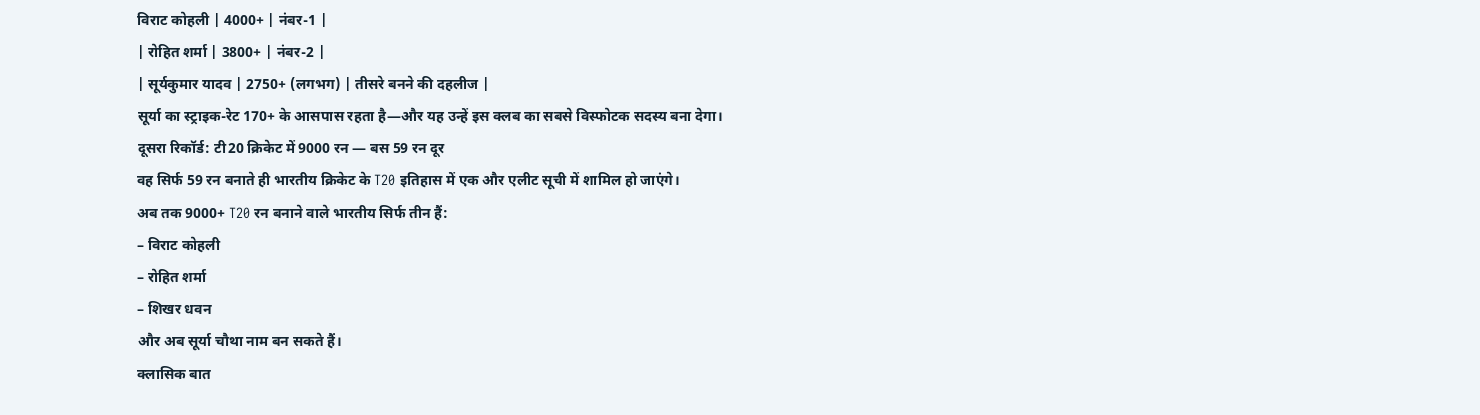विराट कोहली | 4000+ | नंबर-1 |
| रोहित शर्मा | 3800+ | नंबर-2 |
| सूर्यकुमार यादव | 2750+ (लगभग) | तीसरे बनने की दहलीज |
सूर्या का स्ट्राइक-रेट 170+ के आसपास रहता है—और यह उन्हें इस क्लब का सबसे विस्फोटक सदस्य बना देगा।
दूसरा रिकॉर्ड: टी20 क्रिकेट में 9000 रन — बस 59 रन दूर
वह सिर्फ 59 रन बनाते ही भारतीय क्रिकेट के T20 इतिहास में एक और एलीट सूची में शामिल हो जाएंगे।
अब तक 9000+ T20 रन बनाने वाले भारतीय सिर्फ तीन हैं:
– विराट कोहली
– रोहित शर्मा
– शिखर धवन
और अब सूर्या चौथा नाम बन सकते हैं।
क्लासिक बात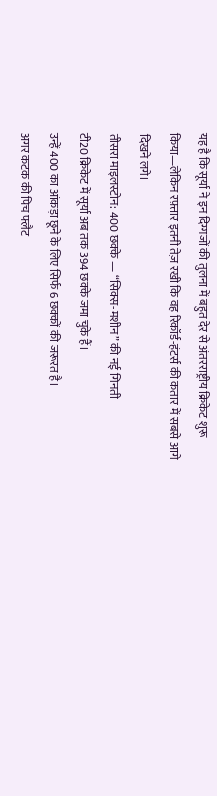यह है कि सूर्या ने इन दिग्गजों की तुलना में बहुत देर से अंतरराष्ट्रीय क्रिकेट शुरू किया—लेकिन रफ़्तार इतनी तेज़ रखी कि वह रिकॉर्ड-हंटर्स की कतार में सबसे आगे दिखने लगे।
तीसरा माइलस्टोन: 400 छक्के — “सिक्स-मशीन” की नई गिनती
टी20 क्रिकेट में सूर्या अब तक 394 छक्के जमा चुके हैं।
उन्हें 400 का आंकड़ा छूने के लिए सिर्फ 6 छक्कों की जरूरत है।
अगर कटक की पिच फ्लैट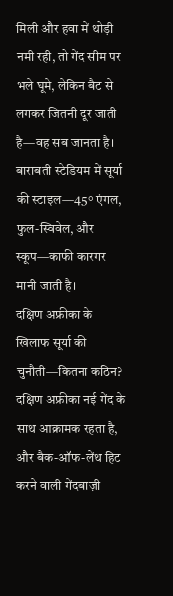मिली और हवा में थोड़ी नमी रही, तो गेंद सीम पर भले घूमे, लेकिन बैट से लगकर जितनी दूर जाती है—वह सब जानता है। बाराबती स्टेडियम में सूर्या की स्टाइल—45° एंगल, फुल-स्विवेल, और स्कूप—काफी कारगर मानी जाती है।
दक्षिण अफ्रीका के खिलाफ सूर्या की चुनौती—कितना कठिन?
दक्षिण अफ्रीका नई गेंद के साथ आक्रामक रहता है, और बैक-ऑफ-लेंथ हिट करने वाली गेंदबाज़ी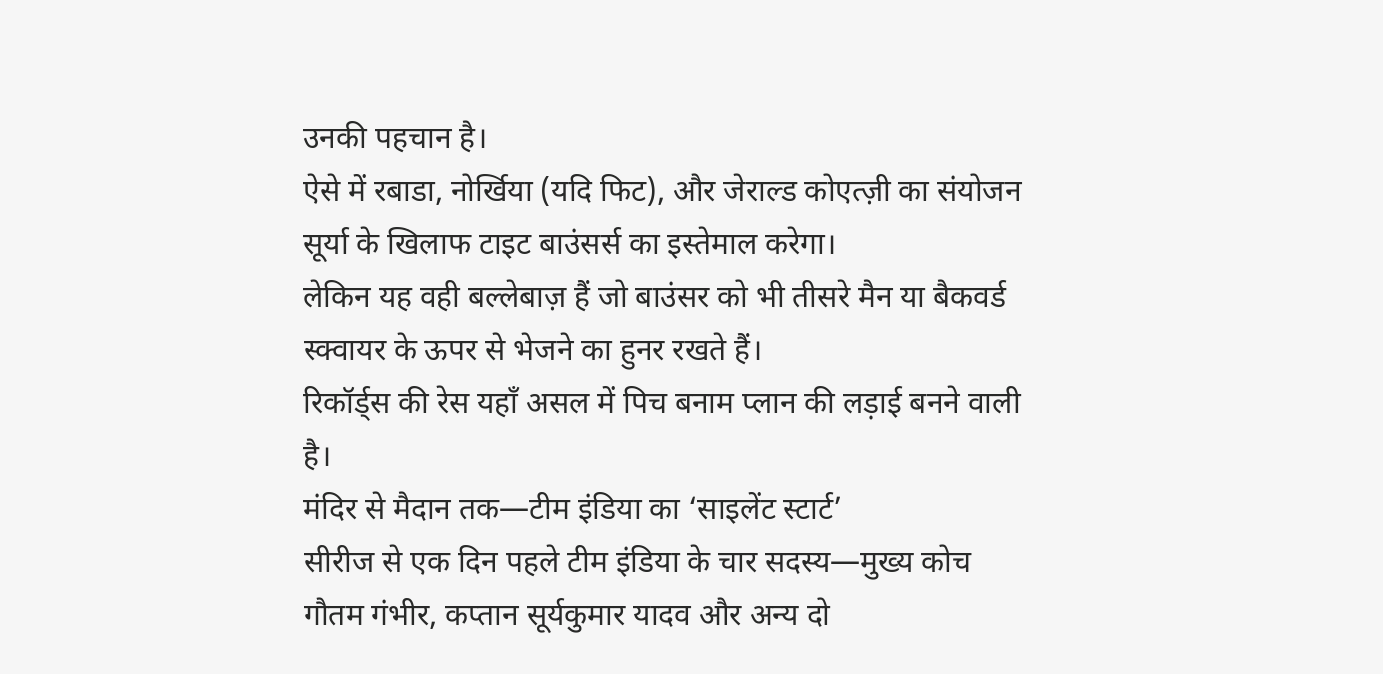उनकी पहचान है।
ऐसे में रबाडा, नोर्खिया (यदि फिट), और जेराल्ड कोएत्ज़ी का संयोजन सूर्या के खिलाफ टाइट बाउंसर्स का इस्तेमाल करेगा।
लेकिन यह वही बल्लेबाज़ हैं जो बाउंसर को भी तीसरे मैन या बैकवर्ड स्क्वायर के ऊपर से भेजने का हुनर रखते हैं।
रिकॉर्ड्स की रेस यहाँ असल में पिच बनाम प्लान की लड़ाई बनने वाली है।
मंदिर से मैदान तक—टीम इंडिया का ‘साइलेंट स्टार्ट’
सीरीज से एक दिन पहले टीम इंडिया के चार सदस्य—मुख्य कोच गौतम गंभीर, कप्तान सूर्यकुमार यादव और अन्य दो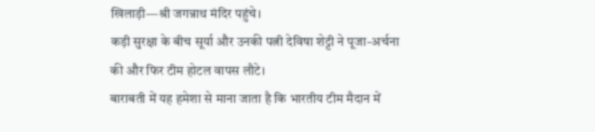खिलाड़ी—श्री जगन्नाथ मंदिर पहुंचे।
कड़ी सुरक्षा के बीच सूर्या और उनकी पत्नी देविषा शेट्टी ने पूजा-अर्चना की और फिर टीम होटल वापस लौटे।
बाराबती में यह हमेशा से माना जाता है कि भारतीय टीम मैदान में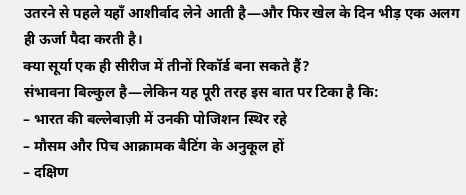उतरने से पहले यहाँ आशीर्वाद लेने आती है—और फिर खेल के दिन भीड़ एक अलग ही ऊर्जा पैदा करती है।
क्या सूर्या एक ही सीरीज में तीनों रिकॉर्ड बना सकते हैं?
संभावना बिल्कुल है—लेकिन यह पूरी तरह इस बात पर टिका है कि:
– भारत की बल्लेबाज़ी में उनकी पोजिशन स्थिर रहे
– मौसम और पिच आक्रामक बैटिंग के अनुकूल हों
– दक्षिण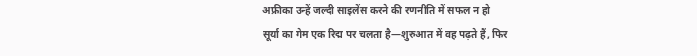अफ्रीका उन्हें जल्दी साइलेंस करने की रणनीति में सफल न हो
सूर्या का गेम एक रिद्म पर चलता है—शुरुआत में वह पढ़ते हैं, फिर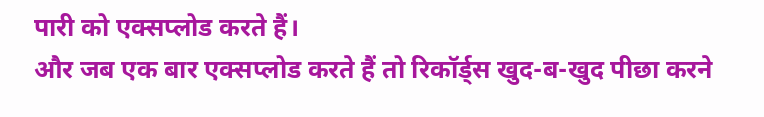पारी को एक्सप्लोड करते हैं।
और जब एक बार एक्सप्लोड करते हैं तो रिकॉर्ड्स खुद-ब-खुद पीछा करने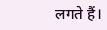लगते हैं।